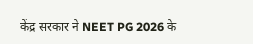केंद्र सरकार ने NEET PG 2026 के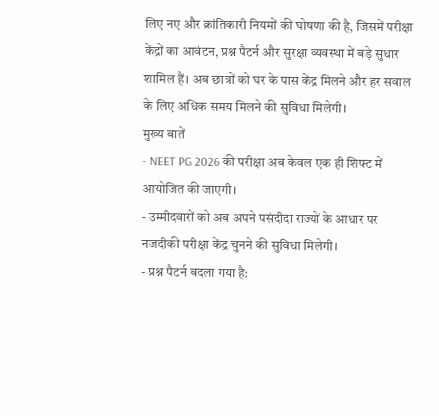लिए नए और क्रांतिकारी नियमों की घोषणा की है, जिसमें परीक्षा केंद्रों का आवंटन, प्रश्न पैटर्न और सुरक्षा व्यवस्था में बड़े सुधार शामिल हैं। अब छात्रों को घर के पास केंद्र मिलने और हर सवाल के लिए अधिक समय मिलने की सुविधा मिलेगी।
मुख्य बातें
- NEET PG 2026 की परीक्षा अब केवल एक ही शिफ्ट में आयोजित की जाएगी।
- उम्मीदवारों को अब अपने पसंदीदा राज्यों के आधार पर नजदीकी परीक्षा केंद्र चुनने की सुविधा मिलेगी।
- प्रश्न पैटर्न बदला गया है: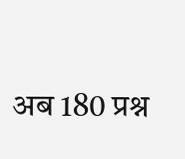अब 180 प्रश्न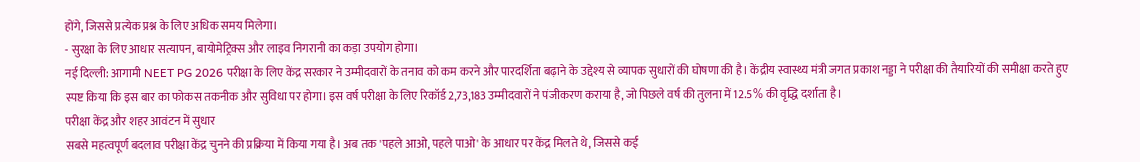होंगे, जिससे प्रत्येक प्रश्न के लिए अधिक समय मिलेगा।
- सुरक्षा के लिए आधार सत्यापन, बायोमेट्रिक्स और लाइव निगरानी का कड़ा उपयोग होगा।
नई दिल्ली: आगामी NEET PG 2026 परीक्षा के लिए केंद्र सरकार ने उम्मीदवारों के तनाव को कम करने और पारदर्शिता बढ़ाने के उद्देश्य से व्यापक सुधारों की घोषणा की है। केंद्रीय स्वास्थ्य मंत्री जगत प्रकाश नड्डा ने परीक्षा की तैयारियों की समीक्षा करते हुए स्पष्ट किया कि इस बार का फोकस तकनीक और सुविधा पर होगा। इस वर्ष परीक्षा के लिए रिकॉर्ड 2,73,183 उम्मीदवारों ने पंजीकरण कराया है, जो पिछले वर्ष की तुलना में 12.5% की वृद्धि दर्शाता है।
परीक्षा केंद्र और शहर आवंटन में सुधार
सबसे महत्वपूर्ण बदलाव परीक्षा केंद्र चुनने की प्रक्रिया में किया गया है। अब तक 'पहले आओ, पहले पाओ' के आधार पर केंद्र मिलते थे, जिससे कई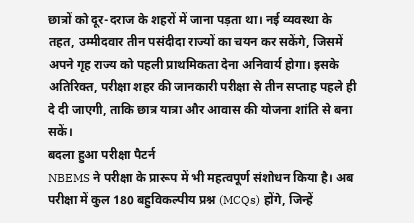छात्रों को दूर-दराज के शहरों में जाना पड़ता था। नई व्यवस्था के तहत, उम्मीदवार तीन पसंदीदा राज्यों का चयन कर सकेंगे, जिसमें अपने गृह राज्य को पहली प्राथमिकता देना अनिवार्य होगा। इसके अतिरिक्त, परीक्षा शहर की जानकारी परीक्षा से तीन सप्ताह पहले ही दे दी जाएगी, ताकि छात्र यात्रा और आवास की योजना शांति से बना सकें।
बदला हुआ परीक्षा पैटर्न
NBEMS ने परीक्षा के प्रारूप में भी महत्वपूर्ण संशोधन किया है। अब परीक्षा में कुल 180 बहुविकल्पीय प्रश्न (MCQs) होंगे, जिन्हें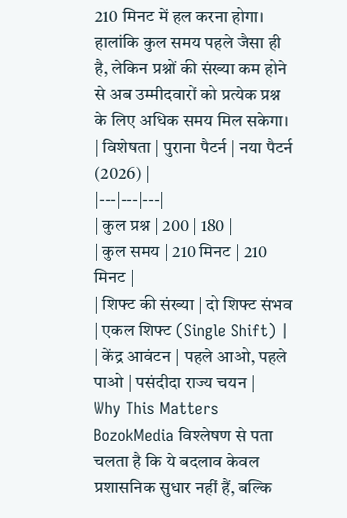210 मिनट में हल करना होगा। हालांकि कुल समय पहले जैसा ही है, लेकिन प्रश्नों की संख्या कम होने से अब उम्मीदवारों को प्रत्येक प्रश्न के लिए अधिक समय मिल सकेगा।
| विशेषता | पुराना पैटर्न | नया पैटर्न (2026) |
|---|---|---|
| कुल प्रश्न | 200 | 180 |
| कुल समय | 210 मिनट | 210 मिनट |
| शिफ्ट की संख्या | दो शिफ्ट संभव | एकल शिफ्ट (Single Shift) |
| केंद्र आवंटन | पहले आओ, पहले पाओ | पसंदीदा राज्य चयन |
Why This Matters
BozokMedia विश्लेषण से पता चलता है कि ये बदलाव केवल प्रशासनिक सुधार नहीं हैं, बल्कि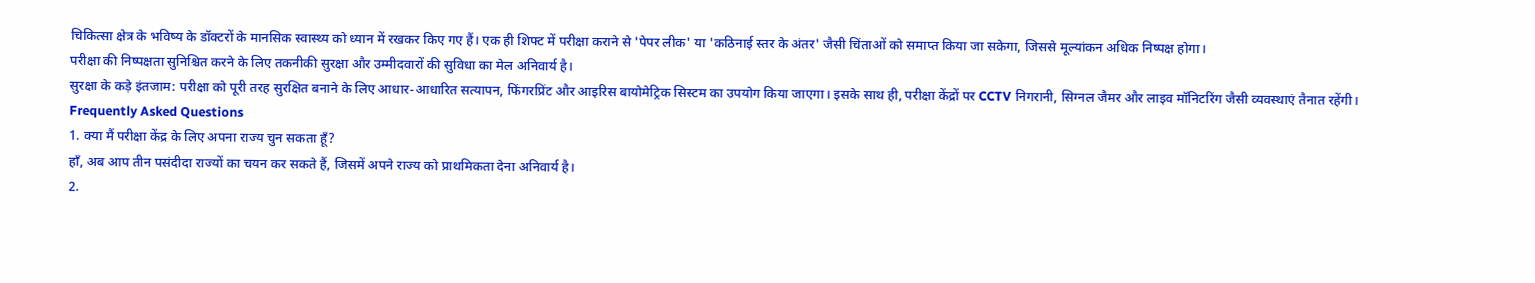चिकित्सा क्षेत्र के भविष्य के डॉक्टरों के मानसिक स्वास्थ्य को ध्यान में रखकर किए गए हैं। एक ही शिफ्ट में परीक्षा कराने से 'पेपर लीक' या 'कठिनाई स्तर के अंतर' जैसी चिंताओं को समाप्त किया जा सकेगा, जिससे मूल्यांकन अधिक निष्पक्ष होगा।
परीक्षा की निष्पक्षता सुनिश्चित करने के लिए तकनीकी सुरक्षा और उम्मीदवारों की सुविधा का मेल अनिवार्य है।
सुरक्षा के कड़े इंतजाम: परीक्षा को पूरी तरह सुरक्षित बनाने के लिए आधार-आधारित सत्यापन, फिंगरप्रिंट और आइरिस बायोमेट्रिक सिस्टम का उपयोग किया जाएगा। इसके साथ ही, परीक्षा केंद्रों पर CCTV निगरानी, सिग्नल जैमर और लाइव मॉनिटरिंग जैसी व्यवस्थाएं तैनात रहेंगी।
Frequently Asked Questions
1. क्या मैं परीक्षा केंद्र के लिए अपना राज्य चुन सकता हूँ?
हाँ, अब आप तीन पसंदीदा राज्यों का चयन कर सकते हैं, जिसमें अपने राज्य को प्राथमिकता देना अनिवार्य है।
2.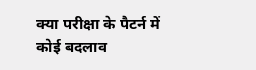क्या परीक्षा के पैटर्न में कोई बदलाव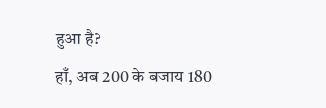हुआ है?
हाँ, अब 200 के बजाय 180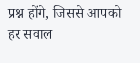प्रश्न होंगे, जिससे आपको हर सवाल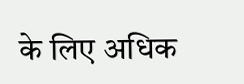के लिए अधिक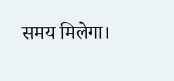समय मिलेगा।